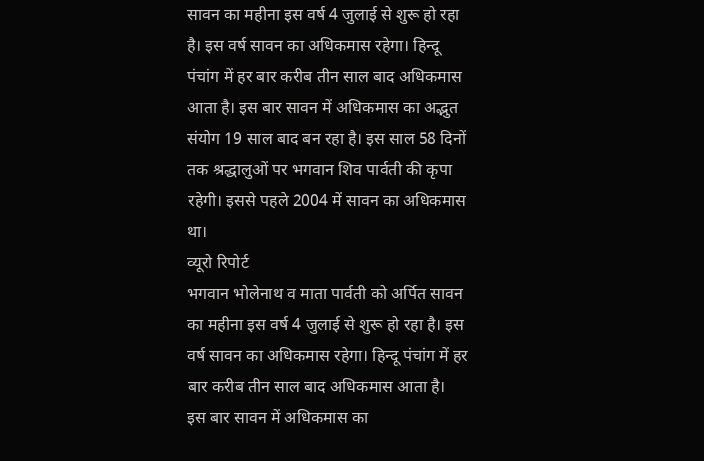सावन का महीना इस वर्ष 4 जुलाई से शुरू हो रहा है। इस वर्ष सावन का अधिकमास रहेगा। हिन्दू पंचांग में हर बार करीब तीन साल बाद अधिकमास आता है। इस बार सावन में अधिकमास का अद्भुत संयोग 19 साल बाद बन रहा है। इस साल 58 दिनों तक श्रद्धालुओं पर भगवान शिव पार्वती की कृपा रहेगी। इससे पहले 2004 में सावन का अधिकमास था।
व्यूरो रिपोर्ट
भगवान भोलेनाथ व माता पार्वती को अर्पित सावन का महीना इस वर्ष 4 जुलाई से शुरू हो रहा है। इस वर्ष सावन का अधिकमास रहेगा। हिन्दू पंचांग में हर बार करीब तीन साल बाद अधिकमास आता है।
इस बार सावन में अधिकमास का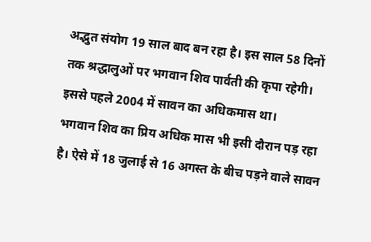अद्भुत संयोग 19 साल बाद बन रहा है। इस साल 58 दिनों तक श्रद्धालुओं पर भगवान शिव पार्वती की कृपा रहेगी। इससे पहले 2004 में सावन का अधिकमास था।
भगवान शिव का प्रिय अधिक मास भी इसी दौरान पड़ रहा है। ऐसे में 18 जुलाई से 16 अगस्त के बीच पड़ने वाले सावन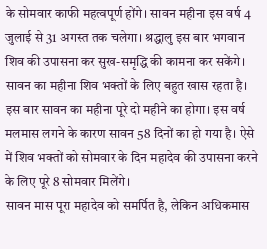के सोमवार काफी महत्वपूर्ण होंगे। सावन महीना इस वर्ष 4 जुलाई से 31 अगस्त तक चलेगा। श्रद्धालु इस बार भगवान शिव की उपासना कर सुख-समृद्धि की कामना कर सकेंगे।
सावन का महीना शिव भक्तों के लिए बहुत खास रहता है। इस बार सावन का महीना पूरे दो महीने का होगा। इस वर्ष मलमास लगने के कारण सावन 58 दिनों का हो गया है। ऐसे में शिव भक्तों को सोमवार के दिन महादेव की उपासना करने के लिए पूरे 8 सोमवार मिलेंगे।
सावन मास पूरा महादेव को समर्पित है, लेकिन अधिकमास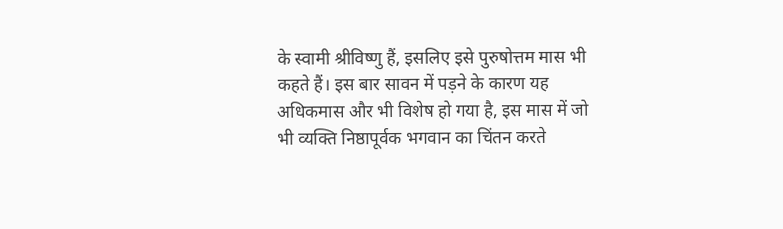के स्वामी श्रीविष्णु हैं, इसलिए इसे पुरुषोत्तम मास भी कहते हैं। इस बार सावन में पड़ने के कारण यह अधिकमास और भी विशेष हो गया है, इस मास में जो भी व्यक्ति निष्ठापूर्वक भगवान का चिंतन करते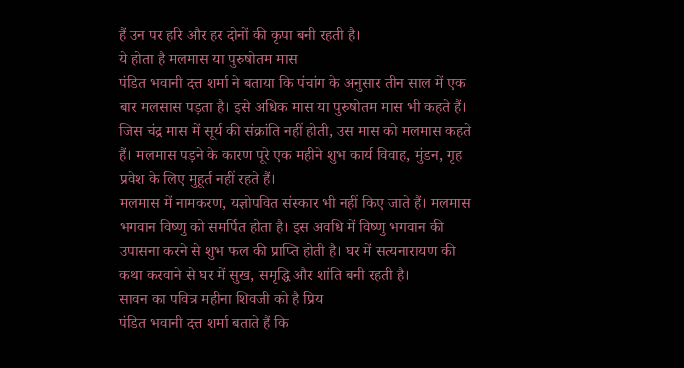हैं उन पर हरि और हर दोनों की कृपा बनी रहती है।
ये होता है मलमास या पुरुषोतम मास
पंडित भवानी दत्त शर्मा ने बताया कि पंचांग के अनुसार तीन साल में एक बार मलसास पड़ता है। इसे अधिक मास या पुरुषोतम मास भी कहते हैं। जिस चंद्र मास में सूर्य की संक्रांति नहीं होती, उस मास को मलमास कहते हैं। मलमास पड़ने के कारण पूरे एक महीने शुभ कार्य विवाह, मुंडन, गृह प्रवेश के लिए मुहूर्त नहीं रहते हैं।
मलमास में नामकरण, यज्ञोपवित संस्कार भी नहीं किए जाते हैं। मलमास भगवान विष्णु को समर्पित होता है। इस अवधि में विष्णु भगवान की उपासना करने से शुभ फल की प्राप्ति होती है। घर में सत्यनारायण की कथा करवाने से घर में सुख, समृद्धि और शांति बनी रहती है।
सावन का पवित्र महीना शिवजी को है प्रिय
पंडित भवानी दत्त शर्मा बताते हैं कि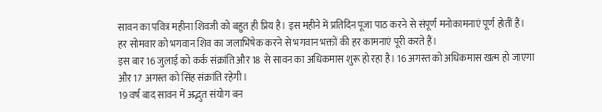सावन का पवित्र महीना शिवजी को बहुत ही प्रिय है। इस महीने में प्रतिदिन पूजा पाठ करने से संपूर्ण मनोकामनाएं पूर्ण होतीं हैं। हर सोमवार को भगवान शिव का जलाभिषेक करने से भगवान भक्तों की हर कामनाएं पूरी करते हैं।
इस बार 16 जुलाई को कर्क संक्रांति और 18 से सावन का अधिकमास शुरू हो रहा है। 16 अगस्त को अधिकमास खत्म हो जाएगा और 17 अगस्त को सिंह संक्रांति रहेगी।
19 वर्ष बाद सावन में अद्भुत संयोग बन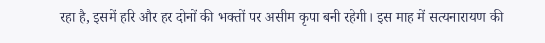रहा है, इसमें हरि और हर दोनों की भक्तों पर असीम कृपा बनी रहेगी। इस माह में सत्यनारायण की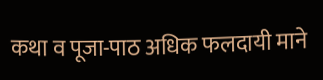कथा व पूजा-पाठ अधिक फलदायी माने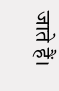जाते हैं।